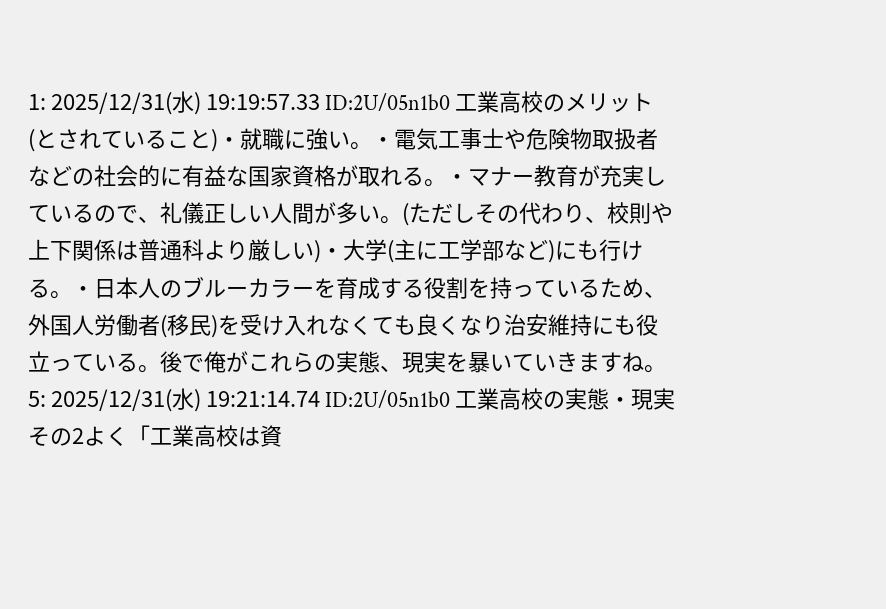1: 2025/12/31(水) 19:19:57.33 ID:2U/05n1b0 工業高校のメリット(とされていること)・就職に強い。・電気工事士や危険物取扱者などの社会的に有益な国家資格が取れる。・マナー教育が充実しているので、礼儀正しい人間が多い。(ただしその代わり、校則や上下関係は普通科より厳しい)・大学(主に工学部など)にも行ける。・日本人のブルーカラーを育成する役割を持っているため、外国人労働者(移民)を受け入れなくても良くなり治安維持にも役立っている。後で俺がこれらの実態、現実を暴いていきますね。 5: 2025/12/31(水) 19:21:14.74 ID:2U/05n1b0 工業高校の実態・現実 その2よく「工業高校は資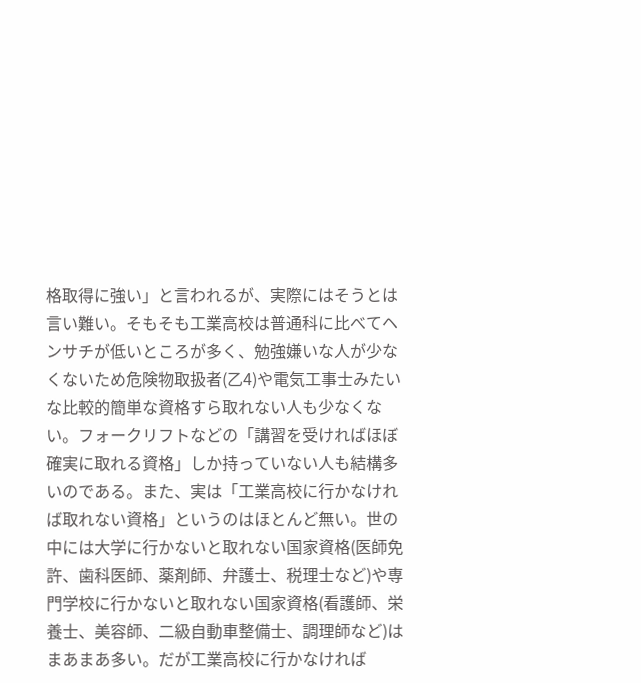格取得に強い」と言われるが、実際にはそうとは言い難い。そもそも工業高校は普通科に比べてヘンサチが低いところが多く、勉強嫌いな人が少なくないため危険物取扱者(乙4)や電気工事士みたいな比較的簡単な資格すら取れない人も少なくない。フォークリフトなどの「講習を受ければほぼ確実に取れる資格」しか持っていない人も結構多いのである。また、実は「工業高校に行かなければ取れない資格」というのはほとんど無い。世の中には大学に行かないと取れない国家資格(医師免許、歯科医師、薬剤師、弁護士、税理士など)や専門学校に行かないと取れない国家資格(看護師、栄養士、美容師、二級自動車整備士、調理師など)はまあまあ多い。だが工業高校に行かなければ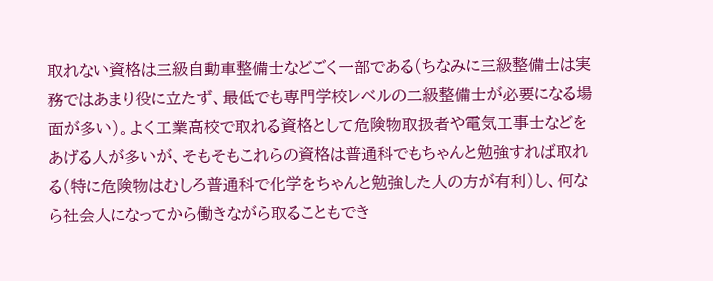取れない資格は三級自動車整備士などごく一部である(ちなみに三級整備士は実務ではあまり役に立たず、最低でも専門学校レベルの二級整備士が必要になる場面が多い)。よく工業高校で取れる資格として危険物取扱者や電気工事士などをあげる人が多いが、そもそもこれらの資格は普通科でもちゃんと勉強すれば取れる(特に危険物はむしろ普通科で化学をちゃんと勉強した人の方が有利)し、何なら社会人になってから働きながら取ることもでき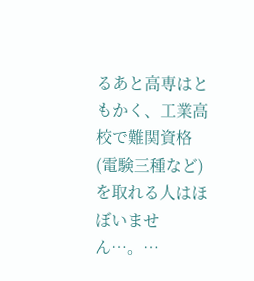るあと高専はともかく、工業高校で難関資格(電験三種など)を取れる人はほぼいません…。…